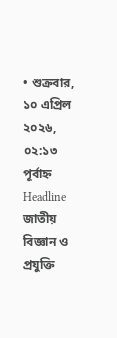• শুক্রবার, ১০ এপ্রিল ২০২৬, ০২:১৩ পূর্বাহ্ন
Headline
জাতীয় বিজ্ঞান ও প্রযুক্তি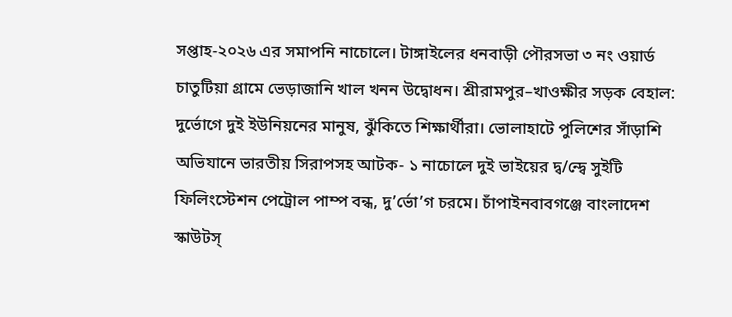সপ্তাহ-২০২৬ এর সমাপনি নাচোলে। টাঙ্গাইলের ধনবাড়ী পৌরসভা ৩ নং ওয়ার্ড চাতুটিয়া গ্রামে ভেড়াজানি খাল খনন উদ্বোধন। শ্রীরামপুর–খাওক্ষীর সড়ক বেহাল: দুর্ভোগে দুই ইউনিয়নের মানুষ, ঝুঁকিতে শিক্ষার্থীরা। ভোলাহাটে পুলিশের সাঁড়াশি অভিযানে ভারতীয় সিরাপসহ আটক- ১ নাচোলে দুই ভাইয়ের দ্ব/ন্দ্বে সুইটি ফিলিংস্টেশন পেট্রোল পাম্প বন্ধ, দু’র্ভো’গ চরমে। চাঁপাইনবাবগঞ্জে বাংলাদেশ স্কাউটস্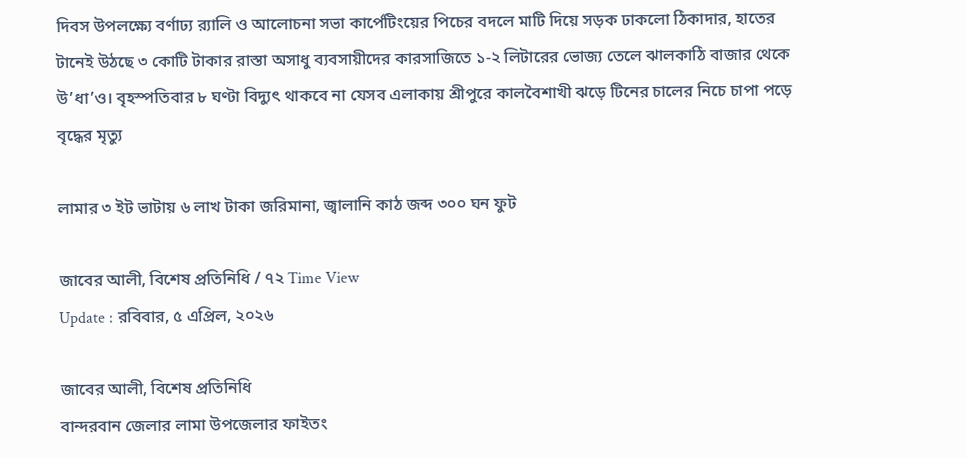দিবস উপলক্ষ্যে বর্ণাঢ্য র‍্যালি ও আলোচনা সভা কার্পেটিংয়ের পিচের বদলে মাটি দিয়ে সড়ক ঢাকলো ঠিকাদার, হাতের টানেই উঠছে ৩ কোটি টাকার রাস্তা অসাধু ব্যবসায়ীদের কারসাজিতে ১-২ লিটারের ভোজ্য তেলে ঝালকাঠি বাজার থেকে উ’ধা’ও। বৃহস্পতিবার ৮ ঘণ্টা বিদ্যুৎ থাকবে না যেসব এলাকায় শ্রীপুরে কালবৈশাখী ঝড়ে টিনের চালের নিচে চাপা পড়ে বৃদ্ধের মৃত্যু

লামার ৩ ইট ভাটায় ৬ লাখ টাকা জরিমানা, জ্বালানি কাঠ জব্দ ৩০০ ঘন ফুট

জাবের আলী, বিশেষ প্রতিনিধি / ৭২ Time View
Update : রবিবার, ৫ এপ্রিল, ২০২৬

জাবের আলী, বিশেষ প্রতিনিধি
বান্দরবান জেলার লামা উপজেলার ফাইতং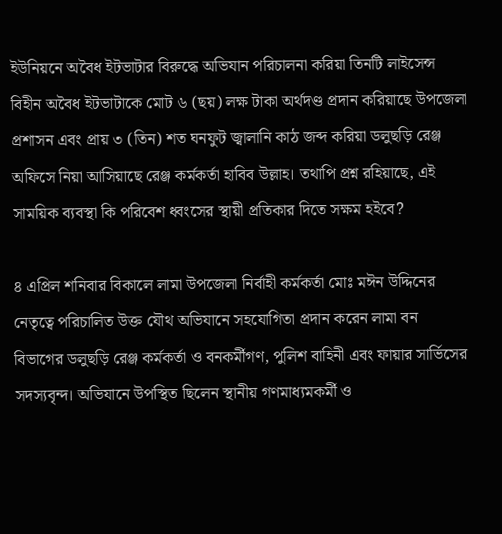ইউনিয়নে অবৈধ ইটভাটার বিরুদ্ধে অভিযান পরিচালনা করিয়া তিনটি লাইসেন্স বিহীন অবৈধ ইটভাটাকে মোট ৬ (ছয়) লক্ষ টাকা অর্থদণ্ড প্রদান করিয়াছে উপজেলা প্রশাসন এবং প্রায় ৩ (তিন) শত ঘনফুট জ্বালানি কাঠ জব্দ করিয়া ডলুছড়ি রেঞ্জ অফিসে নিয়া আসিয়াছে রেঞ্জ কর্মকর্তা হাবিব উল্লাহ। তথাপি প্রশ্ন রহিয়াছে, এই সাময়িক ব্যবস্থা কি পরিবেশ ধ্বংসের স্থায়ী প্রতিকার দিতে সক্ষম হইবে?

৪ এপ্রিল শনিবার বিকালে লামা উপজেলা নির্বাহী কর্মকর্তা মোঃ মঈন উদ্দিনের নেতৃত্বে পরিচালিত উক্ত যৌথ অভিযানে সহযোগিতা প্রদান করেন লামা বন বিভাগের ডলুছড়ি রেঞ্জ কর্মকর্তা ও বনকর্মীগণ, পুলিশ বাহিনী এবং ফায়ার সার্ভিসের সদস্যবৃন্দ। অভিযানে উপস্থিত ছিলেন স্থানীয় গণমাধ্যমকর্মী ও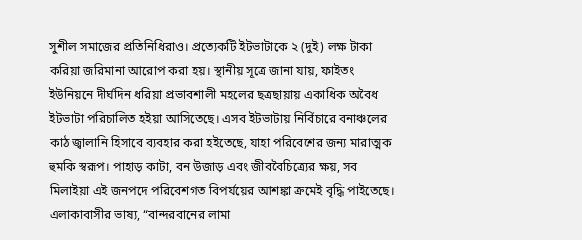সুশীল সমাজের প্রতিনিধিরাও। প্রত্যেকটি ইটভাটাকে ২ (দুই) লক্ষ টাকা করিয়া জরিমানা আরোপ করা হয়। স্থানীয় সূত্রে জানা যায়, ফাইতং ইউনিয়নে দীর্ঘদিন ধরিয়া প্রভাবশালী মহলের ছত্রছায়ায় একাধিক অবৈধ ইটভাটা পরিচালিত হইয়া আসিতেছে। এসব ইটভাটায় নির্বিচারে বনাঞ্চলের কাঠ জ্বালানি হিসাবে ব্যবহার করা হইতেছে, যাহা পরিবেশের জন্য মারাত্মক হুমকি স্বরূপ। পাহাড় কাটা, বন উজাড় এবং জীববৈচিত্র্যের ক্ষয়, সব মিলাইয়া এই জনপদে পরিবেশগত বিপর্যয়ের আশঙ্কা ক্রমেই বৃদ্ধি পাইতেছে।
এলাকাবাসীর ভাষ্য, “বান্দরবানের লামা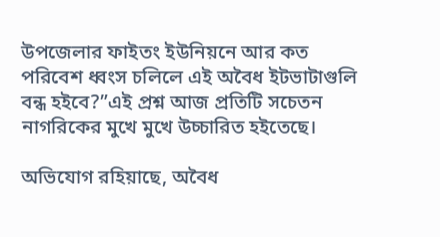উপজেলার ফাইতং ইউনিয়নে আর কত পরিবেশ ধ্বংস চলিলে এই অবৈধ ইটভাটাগুলি বন্ধ হইবে?”এই প্রশ্ন আজ প্রতিটি সচেতন নাগরিকের মুখে মুখে উচ্চারিত হইতেছে।

অভিযোগ রহিয়াছে, অবৈধ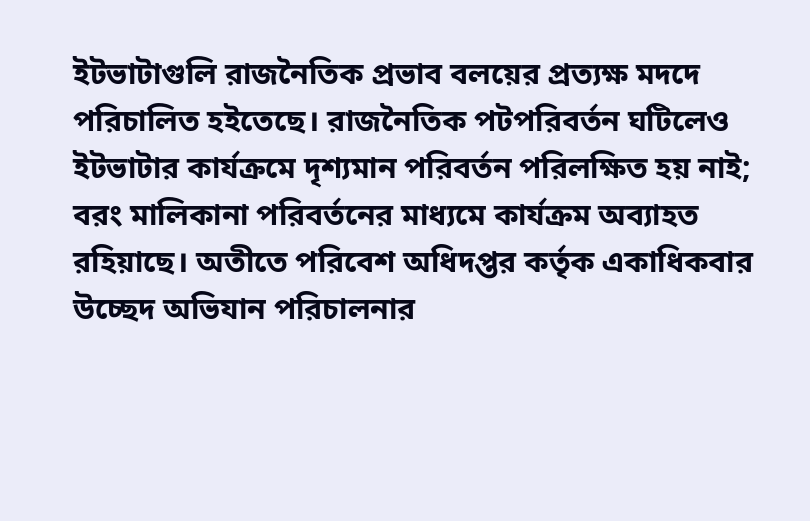ইটভাটাগুলি রাজনৈতিক প্রভাব বলয়ের প্রত্যক্ষ মদদে পরিচালিত হইতেছে। রাজনৈতিক পটপরিবর্তন ঘটিলেও ইটভাটার কার্যক্রমে দৃশ্যমান পরিবর্তন পরিলক্ষিত হয় নাই; বরং মালিকানা পরিবর্তনের মাধ্যমে কার্যক্রম অব্যাহত রহিয়াছে। অতীতে পরিবেশ অধিদপ্তর কর্তৃক একাধিকবার উচ্ছেদ অভিযান পরিচালনার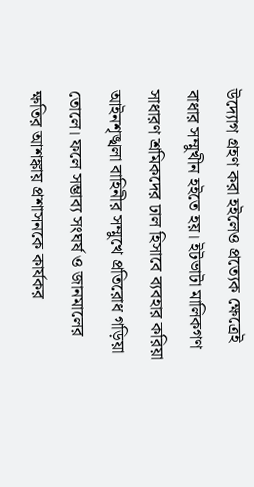উদ্যোগ গ্রহণ করা হইলেও প্রত্যেক ক্ষেত্রেই বাধার সম্মুখীন হইতে হয়। ইটভাটা মালিকগণ সাধারণ শ্রমিকদের ঢাল হিসাবে ব্যবহার করিয়া আইনশৃঙ্খলা বাহিনীর সম্মুখে প্রতিরোধ গড়িয়া তোলে। ফলে সম্ভাব্য সংঘর্ষ ও জানমালের ক্ষতির আশঙ্কায় প্রশাসনকে কার্যকর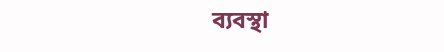ব্যবস্থা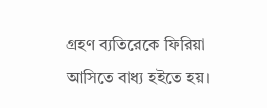গ্রহণ ব্যতিরেকে ফিরিয়া আসিতে বাধ্য হইতে হয়।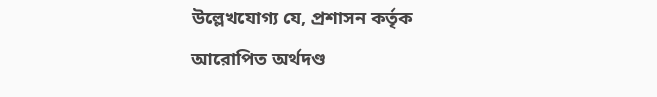উল্লেখযোগ্য যে, প্রশাসন কর্তৃক আরোপিত অর্থদণ্ড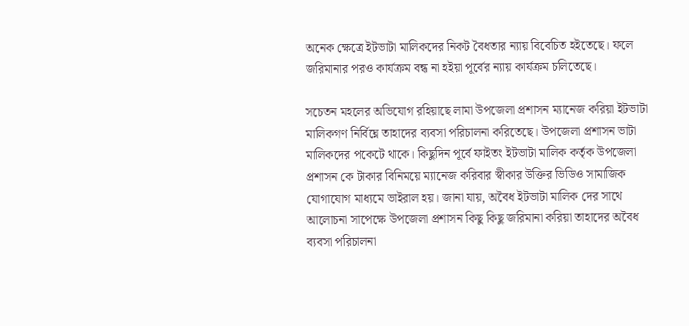অনেক ক্ষেত্রে ইটভাটা মালিকদের নিকট বৈধতার ন্যায় বিবেচিত হইতেছে। ফলে জরিমানার পরও কার্যক্রম বন্ধ না হইয়া পূর্বের ন্যায় কার্যক্রম চলিতেছে।

সচেতন মহলের অভিযোগ রহিয়াছে লামা উপজেলা প্রশাসন ম্যানেজ করিয়া ইটভাটা মালিকগণ নির্বিঘ্নে তাহাদের ব্যবসা পরিচালনা করিতেছে। উপজেলা প্রশাসন ভাটা মালিকদের পকেটে থাকে। কিছুদিন পূর্বে ফাইতং ইটভাটা মালিক কর্তৃক উপজেলা প্রশাসন কে টাকার বিনিময়ে ম্যানেজ করিবার স্বীকার উক্তির ভিডিও সামাজিক যোগাযোগ মাধ্যমে ভাইরাল হয়। জানা যায়, অবৈধ ইটভাটা মালিক দের সাথে আলোচনা সাপেক্ষে উপজেলা প্রশাসন কিছু কিছু জরিমানা করিয়া তাহাদের অবৈধ ব্যবসা পরিচালনা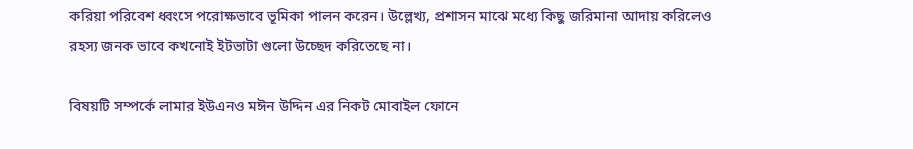করিয়া পরিবেশ ধ্বংসে পরোক্ষভাবে ভূমিকা পালন করেন। উল্লেখ্য, প্রশাসন মাঝে মধ্যে কিছু জরিমানা আদায় করিলেও রহস্য জনক ভাবে কখনোই ইটভাটা গুলো উচ্ছেদ করিতেছে না।

বিষয়টি সম্পর্কে লামার ইউএনও মঈন উদ্দিন এর নিকট মোবাইল ফোনে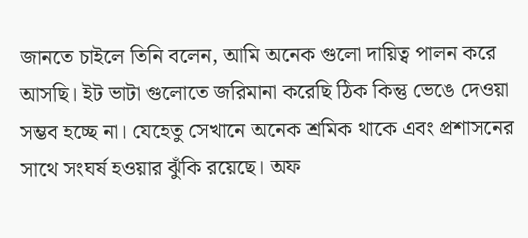জানতে চাইলে তিনি বলেন, আমি অনেক গুলো দায়িত্ব পালন করে আসছি। ইট ভাটা গুলোতে জরিমানা করেছি ঠিক কিন্তু ভেঙে দেওয়া সম্ভব হচ্ছে না। যেহেতু সেখানে অনেক শ্রমিক থাকে এবং প্রশাসনের সাথে সংঘর্ষ হওয়ার ঝুঁকি রয়েছে। অফ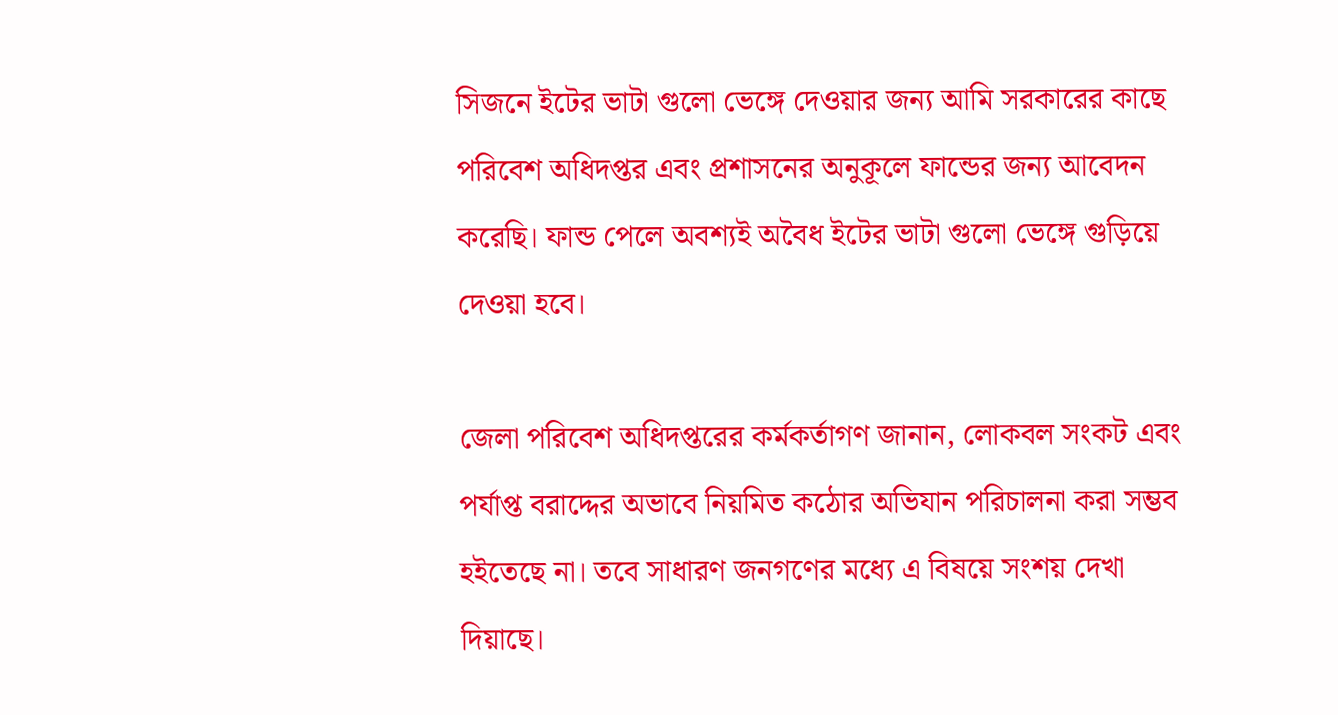সিজনে ইটের ভাটা গুলো ভেঙ্গে দেওয়ার জন্য আমি সরকারের কাছে পরিবেশ অধিদপ্তর এবং প্রশাসনের অনুকূলে ফান্ডের জন্য আবেদন করেছি। ফান্ড পেলে অবশ্যই অবৈধ ইটের ভাটা গুলো ভেঙ্গে গুড়িয়ে দেওয়া হবে।

জেলা পরিবেশ অধিদপ্তরের কর্মকর্তাগণ জানান, লোকবল সংকট এবং পর্যাপ্ত বরাদ্দের অভাবে নিয়মিত কঠোর অভিযান পরিচালনা করা সম্ভব হইতেছে না। তবে সাধারণ জনগণের মধ্যে এ বিষয়ে সংশয় দেখা দিয়াছে।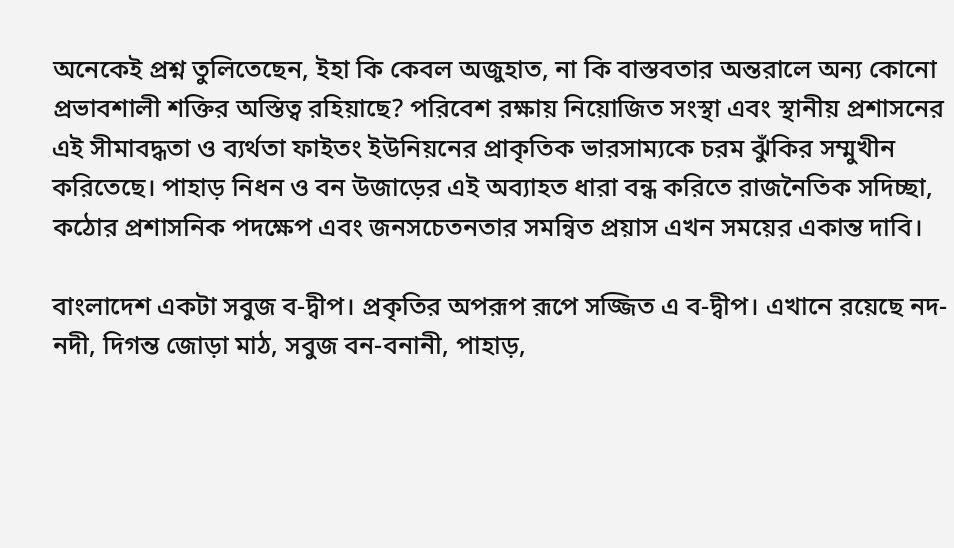অনেকেই প্রশ্ন তুলিতেছেন, ইহা কি কেবল অজুহাত, না কি বাস্তবতার অন্তরালে অন্য কোনো প্রভাবশালী শক্তির অস্তিত্ব রহিয়াছে? পরিবেশ রক্ষায় নিয়োজিত সংস্থা এবং স্থানীয় প্রশাসনের এই সীমাবদ্ধতা ও ব্যর্থতা ফাইতং ইউনিয়নের প্রাকৃতিক ভারসাম্যকে চরম ঝুঁকির সম্মুখীন করিতেছে। পাহাড় নিধন ও বন উজাড়ের এই অব্যাহত ধারা বন্ধ করিতে রাজনৈতিক সদিচ্ছা, কঠোর প্রশাসনিক পদক্ষেপ এবং জনসচেতনতার সমন্বিত প্রয়াস এখন সময়ের একান্ত দাবি।

বাংলাদেশ একটা সবুজ ব-দ্বীপ। প্রকৃতির অপরূপ রূপে সজ্জিত এ ব-দ্বীপ। এখানে রয়েছে নদ-নদী, দিগন্ত জোড়া মাঠ, সবুজ বন-বনানী, পাহাড়,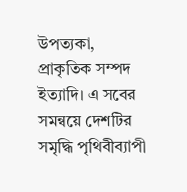উপত্যকা, প্রাকৃতিক সম্পদ ইত্যাদি। এ সবের সমন্বয়ে দেশটির সমৃদ্ধি পৃথিবীব্যাপী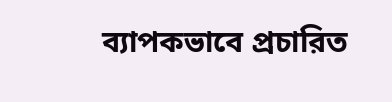ব্যাপকভাবে প্রচারিত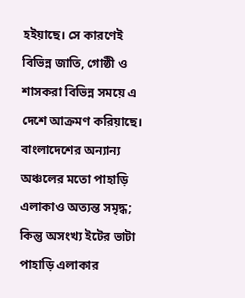হইয়াছে। সে কারণেই বিভিন্ন জাতি, গোষ্ঠী ও শাসকরা বিভিন্ন সময়ে এ দেশে আক্রমণ করিয়াছে। বাংলাদেশের অন্যান্য অঞ্চলের মতো পাহাড়ি এলাকাও অত্যন্ত সমৃদ্ধ; কিন্তু অসংখ্য ইটের ভাটা পাহাড়ি এলাকার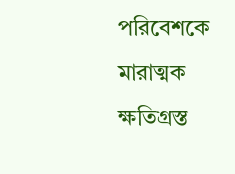পরিবেশকে মারাত্মক ক্ষতিগ্রস্ত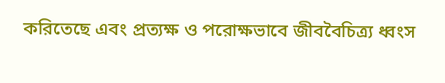করিতেছে এবং প্রত্যক্ষ ও পরোক্ষভাবে জীববৈচিত্র্য ধ্বংস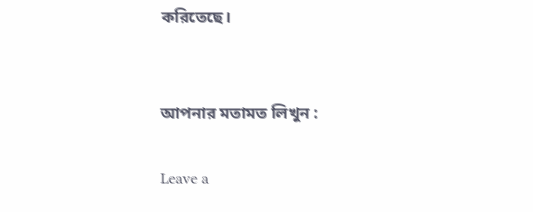করিতেছে।


আপনার মতামত লিখুন :

Leave a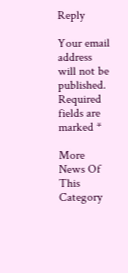Reply

Your email address will not be published. Required fields are marked *

More News Of This Category